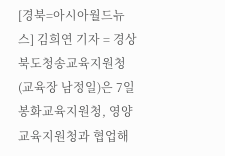[경북=아시아월드뉴스] 김희연 기자 = 경상북도청송교육지원청(교육장 남정일)은 7일 봉화교육지원청, 영양교육지원청과 협업해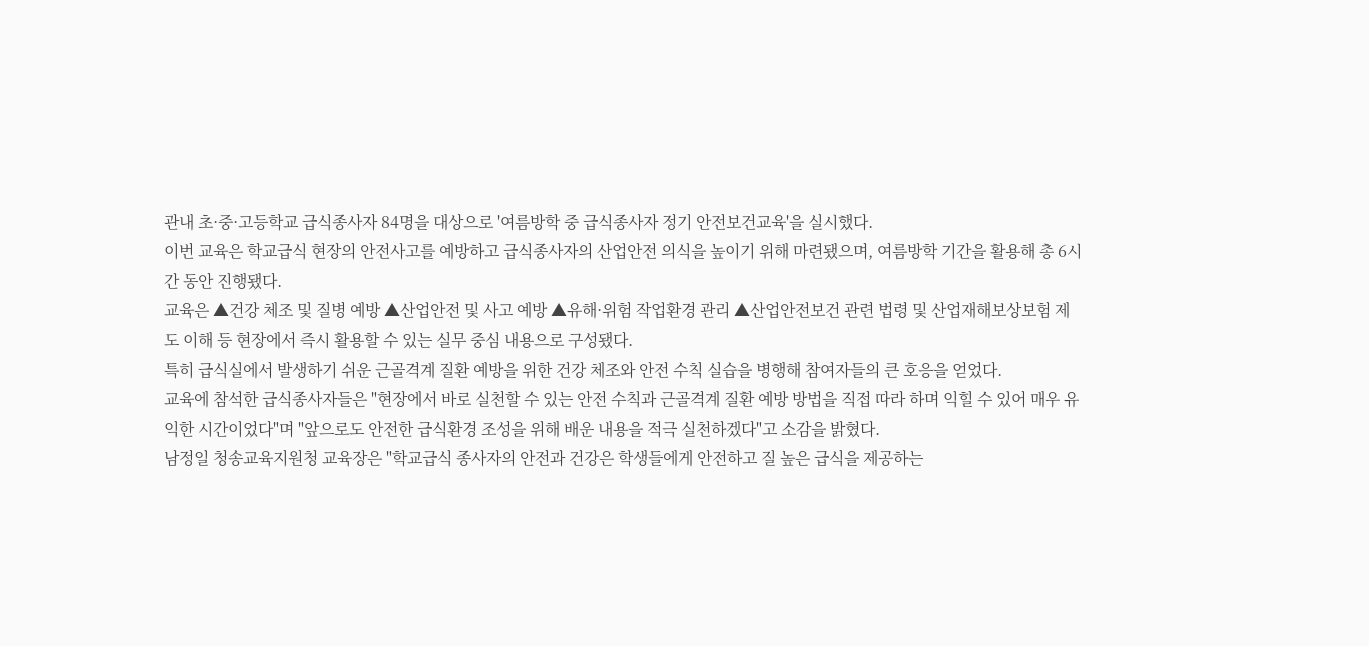관내 초·중·고등학교 급식종사자 84명을 대상으로 '여름방학 중 급식종사자 정기 안전보건교육'을 실시했다.
이번 교육은 학교급식 현장의 안전사고를 예방하고 급식종사자의 산업안전 의식을 높이기 위해 마련됐으며, 여름방학 기간을 활용해 총 6시간 동안 진행됐다.
교육은 ▲건강 체조 및 질병 예방 ▲산업안전 및 사고 예방 ▲유해·위험 작업환경 관리 ▲산업안전보건 관련 법령 및 산업재해보상보험 제도 이해 등 현장에서 즉시 활용할 수 있는 실무 중심 내용으로 구성됐다.
특히 급식실에서 발생하기 쉬운 근골격계 질환 예방을 위한 건강 체조와 안전 수칙 실습을 병행해 참여자들의 큰 호응을 얻었다.
교육에 참석한 급식종사자들은 "현장에서 바로 실천할 수 있는 안전 수칙과 근골격계 질환 예방 방법을 직접 따라 하며 익힐 수 있어 매우 유익한 시간이었다"며 "앞으로도 안전한 급식환경 조성을 위해 배운 내용을 적극 실천하겠다"고 소감을 밝혔다.
남정일 청송교육지원청 교육장은 "학교급식 종사자의 안전과 건강은 학생들에게 안전하고 질 높은 급식을 제공하는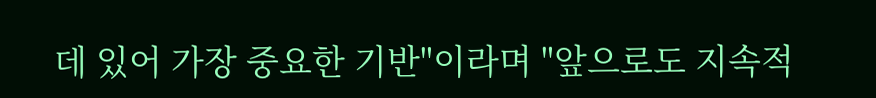데 있어 가장 중요한 기반"이라며 "앞으로도 지속적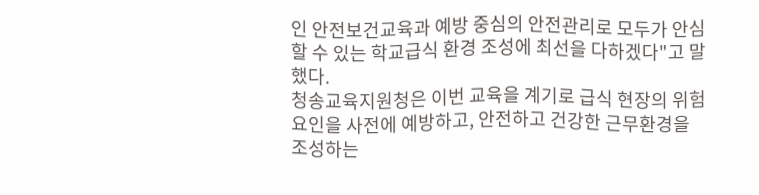인 안전보건교육과 예방 중심의 안전관리로 모두가 안심할 수 있는 학교급식 환경 조성에 최선을 다하겠다"고 말했다.
청송교육지원청은 이번 교육을 계기로 급식 현장의 위험 요인을 사전에 예방하고, 안전하고 건강한 근무환경을 조성하는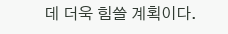데 더욱 힘쓸 계획이다.